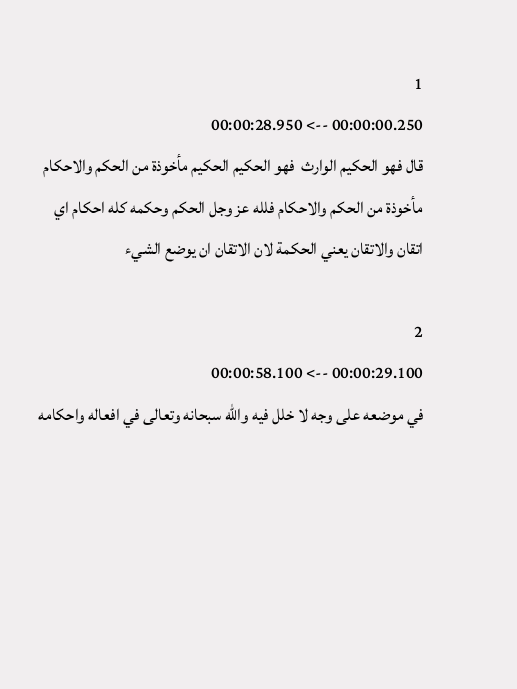1
00:00:00.250 --> 00:00:28.950
قال فهو الحكيم الوارث  فهو الحكيم الحكيم مأخوذة من الحكم والاحكام مأخوذة من الحكم والاحكام فلله عز وجل الحكم وحكمه كله احكام اي اتقان والاتقان يعني الحكمة لان الاتقان ان يوضع الشيء

2
00:00:29.100 --> 00:00:58.100
في موضعه على وجه لا خلل فيه والله سبحانه وتعالى في افعاله واحكامه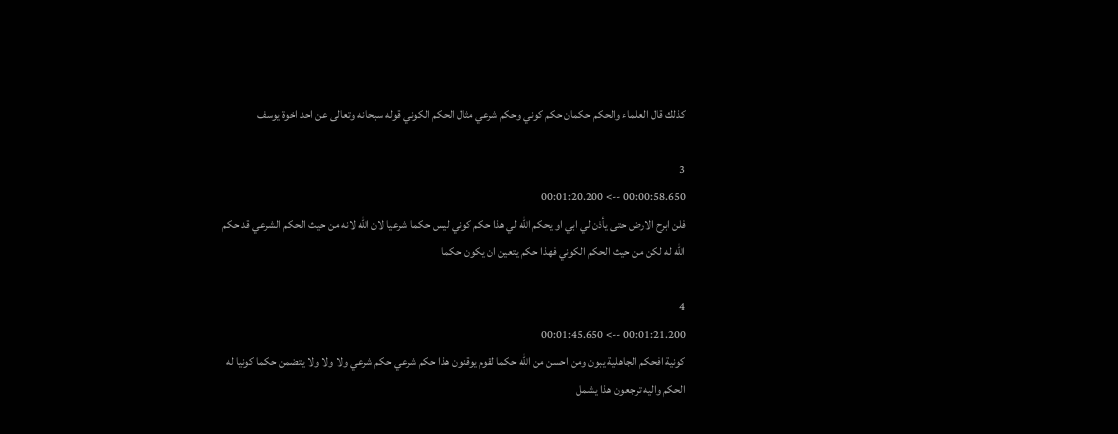كذلك قال العلماء والحكم حكمان حكم كوني وحكم شرعي مثال الحكم الكوني قوله سبحانه وتعالى عن احد اخوة يوسف

3
00:00:58.650 --> 00:01:20.200
فلن ابرح الارض حتى يأذن لي ابي او يحكم الله لي هذا حكم كوني ليس حكما شرعيا لان الله لانه من حيث الحكم الشرعي قد حكم الله له لكن من حيث الحكم الكوني فهذا حكم يتعين ان يكون حكما

4
00:01:21.200 --> 00:01:45.650
كونية افحكم الجاهلية يبون ومن احسن من الله حكما لقوم يوقنون هذا حكم شرعي حكم شرعي ولا ولا ولا يتضمن حكما كونيا له الحكم واليه ترجعون هذا يشمل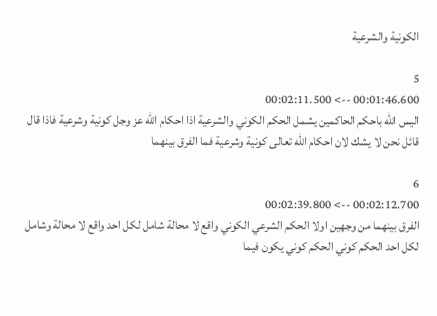الكونية والشرعية

5
00:01:46.600 --> 00:02:11.500
اليس الله باحكم الحاكمين يشمل الحكم الكوني والشرعية اذا احكام الله عز وجل كونية وشرعية فاذا قال قائل نحن لا يشك لان احكام الله تعالى كونية وشرعية فما الفرق بينهما

6
00:02:12.700 --> 00:02:39.800
الفرق بينهما من وجهين اولا الحكم الشرعي الكوني واقع لا محالة شامل لكل احد واقع لا محالة وشامل لكل احد الحكم كوني الحكم كوني يكون فيما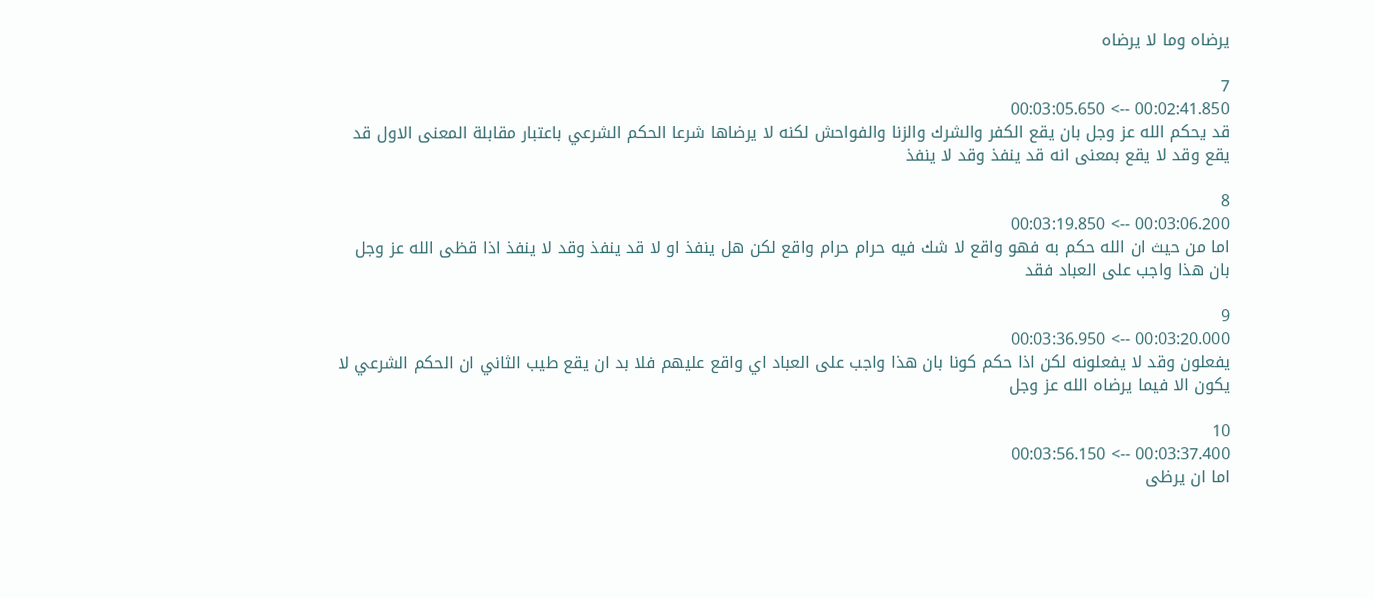يرضاه وما لا يرضاه

7
00:02:41.850 --> 00:03:05.650
قد يحكم الله عز وجل بان يقع الكفر والشرك والزنا والفواحش لكنه لا يرضاها شرعا الحكم الشرعي باعتبار مقابلة المعنى الاول قد يقع وقد لا يقع بمعنى انه قد ينفذ وقد لا ينفذ

8
00:03:06.200 --> 00:03:19.850
اما من حيث ان الله حكم به فهو واقع لا شك فيه حرام حرام واقع لكن هل ينفذ او لا قد ينفذ وقد لا ينفذ اذا قظى الله عز وجل بان هذا واجب على العباد فقد

9
00:03:20.000 --> 00:03:36.950
يفعلون وقد لا يفعلونه لكن اذا حكم كونا بان هذا واجب على العباد اي واقع عليهم فلا بد ان يقع طيب الثاني ان الحكم الشرعي لا يكون الا فيما يرضاه الله عز وجل

10
00:03:37.400 --> 00:03:56.150
اما ان يرظى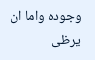وجوده واما ان يرظى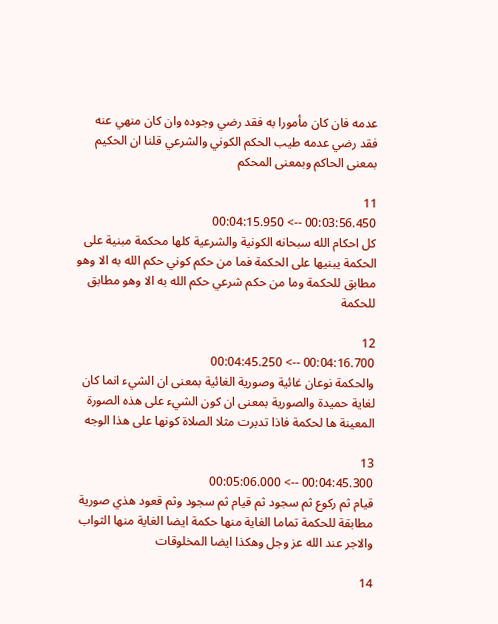عدمه فان كان مأمورا به فقد رضي وجوده وان كان منهي عنه فقد رضي عدمه طيب الحكم الكوني والشرعي قلنا ان الحكيم بمعنى الحاكم وبمعنى المحكم

11
00:03:56.450 --> 00:04:15.950
كل احكام الله سبحانه الكونية والشرعية كلها محكمة مبنية على الحكمة يبنيها على الحكمة فما من حكم كوني حكم الله به الا وهو مطابق للحكمة وما من حكم شرعي حكم الله به الا وهو مطابق للحكمة

12
00:04:16.700 --> 00:04:45.250
والحكمة نوعان غائية وصورية الغائية بمعنى ان الشيء انما كان لغاية حميدة والصورية بمعنى ان كون الشيء على هذه الصورة المعينة ها لحكمة فاذا تدبرت مثلا الصلاة كونها على هذا الوجه

13
00:04:45.300 --> 00:05:06.000
قيام ثم ركوع ثم سجود ثم قيام ثم سجود وثم قعود هذي صورية مطابقة للحكمة تماما الغاية منها حكمة ايضا الغاية منها الثواب والاجر عند الله عز وجل وهكذا ايضا المخلوقات

14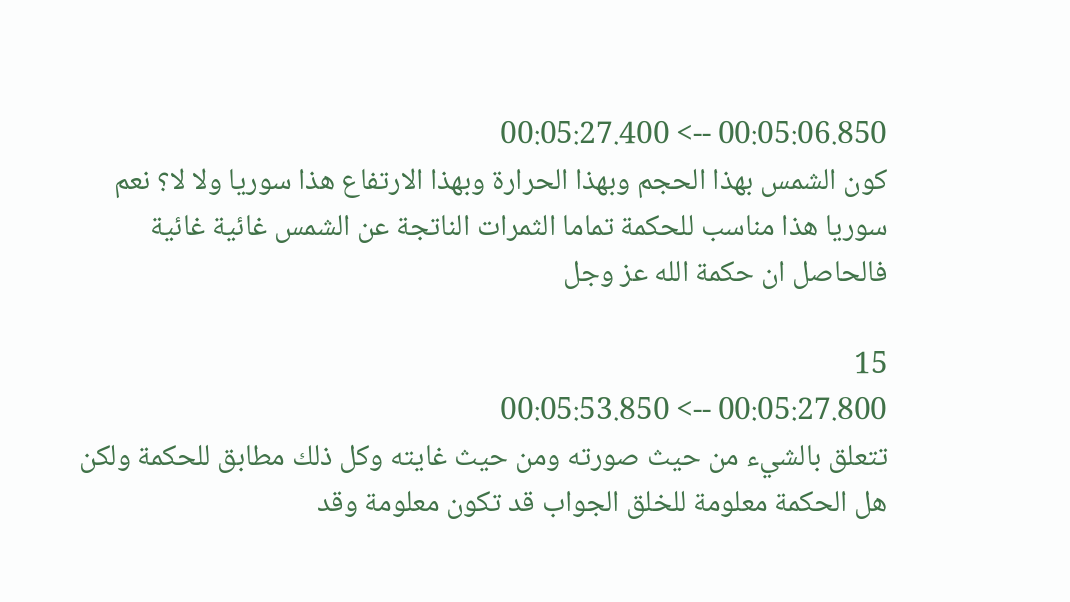00:05:06.850 --> 00:05:27.400
كون الشمس بهذا الحجم وبهذا الحرارة وبهذا الارتفاع هذا سوريا ولا لا؟ نعم سوريا هذا مناسب للحكمة تماما الثمرات الناتجة عن الشمس غائية غائية فالحاصل ان حكمة الله عز وجل

15
00:05:27.800 --> 00:05:53.850
تتعلق بالشيء من حيث صورته ومن حيث غايته وكل ذلك مطابق للحكمة ولكن هل الحكمة معلومة للخلق الجواب قد تكون معلومة وقد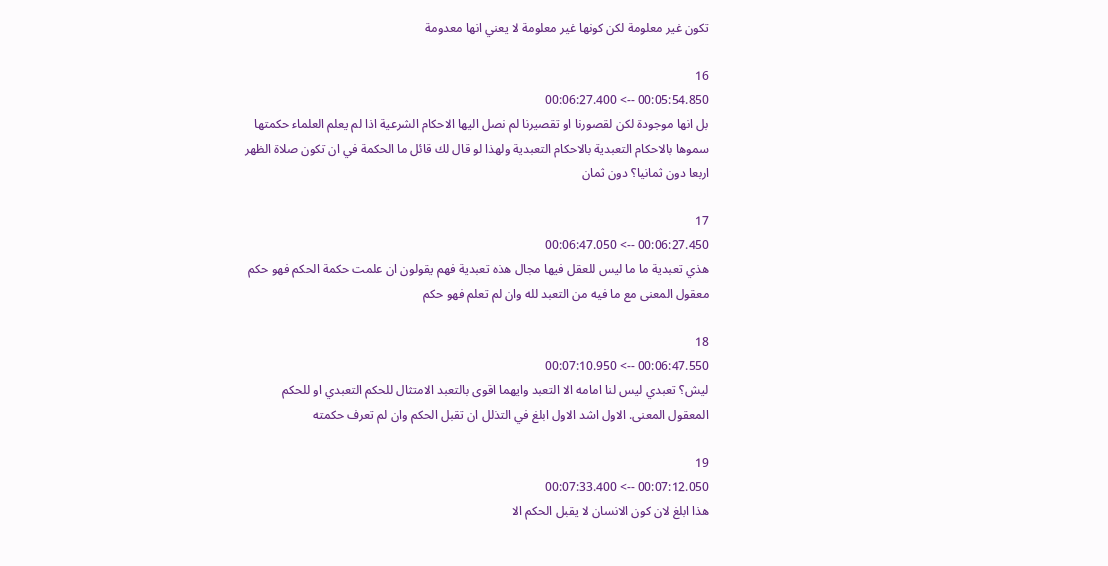تكون غير معلومة لكن كونها غير معلومة لا يعني انها معدومة

16
00:05:54.850 --> 00:06:27.400
بل انها موجودة لكن لقصورنا او تقصيرنا لم نصل اليها الاحكام الشرعية اذا لم يعلم العلماء حكمتها سموها بالاحكام التعبدية بالاحكام التعبدية ولهذا لو قال لك قائل ما الحكمة في ان تكون صلاة الظهر اربعا دون ثمانيا؟ دون ثمان

17
00:06:27.450 --> 00:06:47.050
هذي تعبدية ما ما ليس للعقل فيها مجال هذه تعبدية فهم يقولون ان علمت حكمة الحكم فهو حكم معقول المعنى مع ما فيه من التعبد لله وان لم تعلم فهو حكم

18
00:06:47.550 --> 00:07:10.950
ليش؟ تعبدي ليس لنا امامه الا التعبد وايهما اقوى بالتعبد الامتثال للحكم التعبدي او للحكم المعقول المعنى. الاول اشد الاول ابلغ في التذلل ان تقبل الحكم وان لم تعرف حكمته

19
00:07:12.050 --> 00:07:33.400
هذا ابلغ لان كون الانسان لا يقبل الحكم الا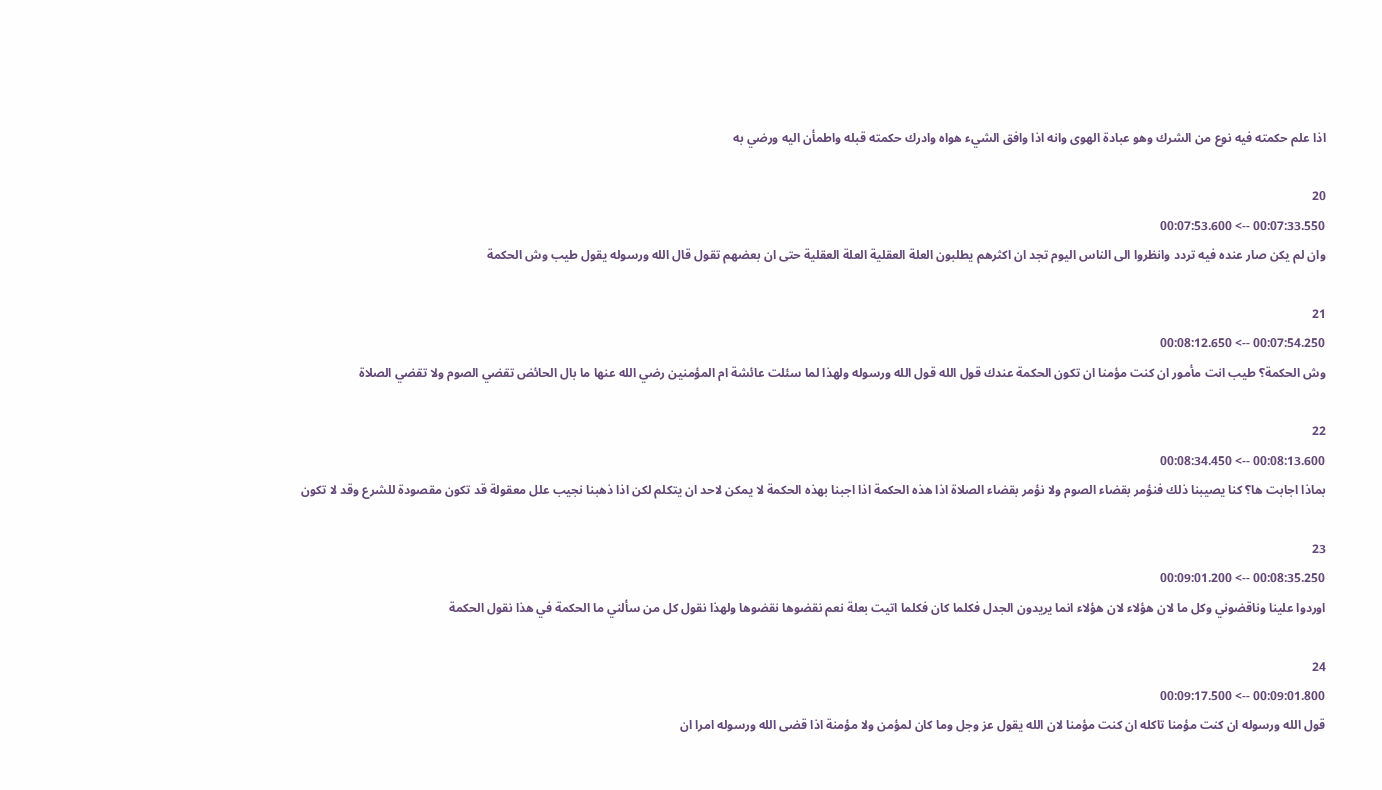اذا علم حكمته فيه نوع من الشرك وهو عبادة الهوى وانه اذا وافق الشيء هواه وادرك حكمته قبله واطمأن اليه ورضي به

20
00:07:33.550 --> 00:07:53.600
وان لم يكن صار عنده فيه تردد وانظروا الى الناس اليوم تجد ان اكثرهم يطلبون العلة العقلية العلة العقلية حتى ان بعضهم تقول قال الله ورسوله يقول طيب وش الحكمة

21
00:07:54.250 --> 00:08:12.650
وش الحكمة؟ طيب انت مأمور ان كنت مؤمنا ان تكون الحكمة عندك قول الله قول الله ورسوله ولهذا لما سئلت عائشة ام المؤمنين رضي الله عنها ما بال الحائض تقضي الصوم ولا تقضي الصلاة

22
00:08:13.600 --> 00:08:34.450
بماذا اجابت ها؟ كنا يصيبنا ذلك فنؤمر بقضاء الصوم ولا نؤمر بقضاء الصلاة اذا هذه الحكمة اذا اجبنا بهذه الحكمة لا يمكن لاحد ان يتكلم لكن اذا ذهبنا نجيب علل معقولة قد تكون مقصودة للشرع وقد لا تكون

23
00:08:35.250 --> 00:09:01.200
اوردوا علينا وناقضوني وكل ما لان هؤلاء لان هؤلاء انما يريدون الجدل فكلما كان فكلما اتيت بعلة نعم نقضوها نقضوها ولهذا نقول كل من سألني ما الحكمة في هذا نقول الحكمة

24
00:09:01.800 --> 00:09:17.500
قول الله ورسوله ان كنت مؤمنا تاكله ان كنت مؤمنا لان الله يقول عز وجل وما كان لمؤمن ولا مؤمنة اذا قضى الله ورسوله امرا ان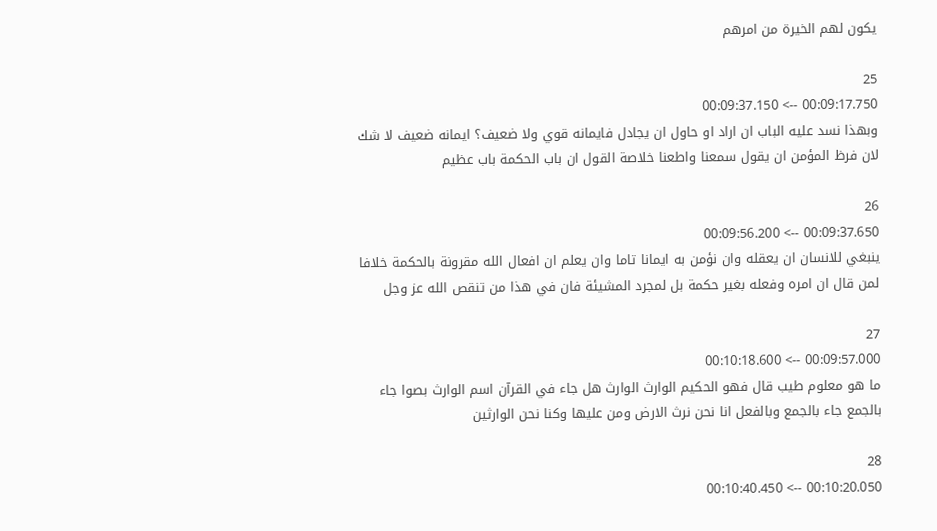يكون لهم الخيرة من امرهم

25
00:09:17.750 --> 00:09:37.150
وبهذا نسد عليه الباب ان اراد او حاول ان يجادل فايمانه قوي ولا ضعيف؟ ايمانه ضعيف لا شك لان فرظ المؤمن ان يقول سمعنا واطعنا خلاصة القول ان باب الحكمة باب عظيم

26
00:09:37.650 --> 00:09:56.200
ينبغي للانسان ان يعقله وان نؤمن به ايمانا تاما وان يعلم ان افعال الله مقرونة بالحكمة خلافا لمن قال ان امره وفعله بغير حكمة بل لمجرد المشيئة فان في هذا من تنقص الله عز وجل

27
00:09:57.000 --> 00:10:18.600
ما هو معلوم طيب قال فهو الحكيم الوارث الوارث هل جاء في القرآن اسم الوارث بصوا جاء بالجمع جاء بالجمع وبالفعل انا نحن نرث الارض ومن عليها وكنا نحن الوارثين

28
00:10:20.050 --> 00:10:40.450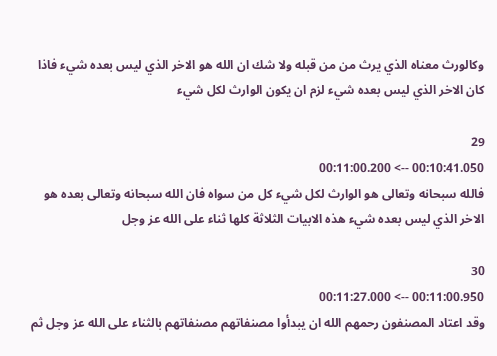وكالورث معناه الذي يرث من من قبله ولا شك ان الله هو الاخر الذي ليس بعده شيء فاذا كان الاخر الذي ليس بعده شيء لزم ان يكون الوارث لكل شيء

29
00:10:41.050 --> 00:11:00.200
فالله سبحانه وتعالى هو الوارث لكل شيء كل من سواه فان الله سبحانه وتعالى بعده هو الاخر الذي ليس بعده شيء هذه الابيات الثلاثة كلها ثناء على الله عز وجل

30
00:11:00.950 --> 00:11:27.000
وقد اعتاد المصنفون رحمهم الله ان يبدأوا مصنفاتهم مصنفاتهم بالثناء على الله عز وجل ثم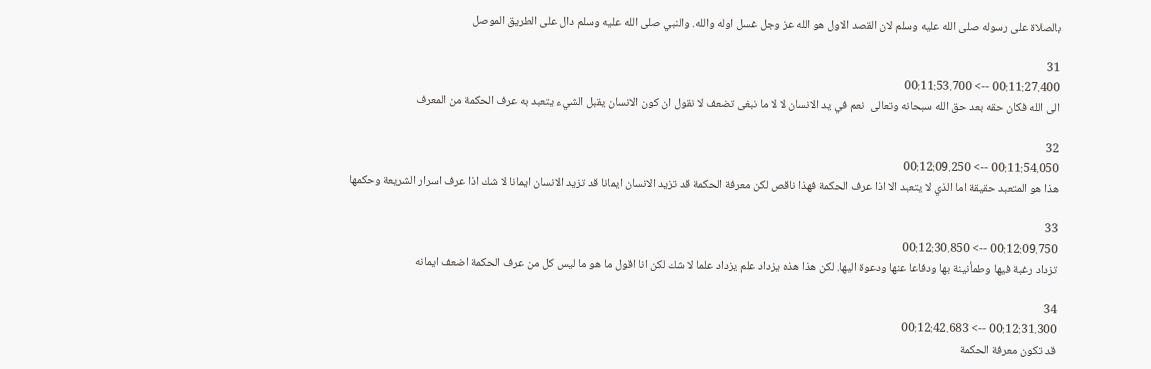بالصلاة على رسوله صلى الله عليه وسلم لان القصد الاول هو الله عز وجل غسل اوله والله. والنبي صلى الله عليه وسلم دال على الطريق الموصل

31
00:11:27.400 --> 00:11:53.700
الى الله فكان حقه بعد حق الله سبحانه وتعالى  نعم في يد الانسان لا لا ما نبغى تضعف لا نقول ان كون الانسان يقبل الشيء يتعبد به عرف الحكمة من المعرف

32
00:11:54.050 --> 00:12:09.250
هذا هو المتعبد حقيقة اما الذي لا يتعبد الا اذا عرف الحكمة فهذا ناقص لكن معرفة الحكمة قد تزيد الانسان ايمانا قد تزيد الانسان ايمانا لا شك اذا عرف اسرار الشريعة وحكمها

33
00:12:09.750 --> 00:12:30.850
تزداد رغبة فيها وطمأنينة بها ودفاعا عنها ودعوة اليها. لكن هذا هذه يزداد علم يزداد علما لا شك لكن انا اقول ما هو ما ليس كل من عرف الحكمة اضعف ايمانه

34
00:12:31.300 --> 00:12:42.683
قد تكون معرفة الحكمة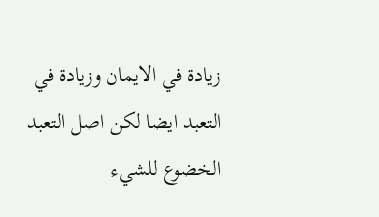زيادة في الايمان وزيادة في التعبد ايضا لكن اصل التعبد الخضوع للشيء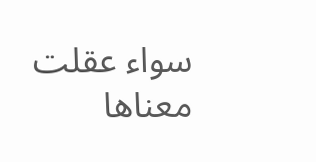سواء عقلت معناها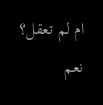ام لم تعقل؟ نعم